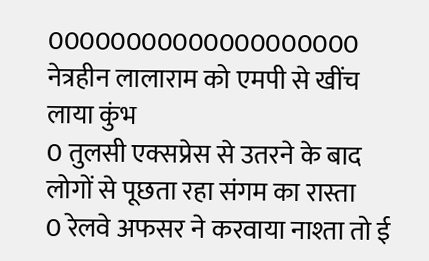00000000000000000000
नेत्रहीन लालाराम को एमपी से खींच लाया कुंभ
0 तुलसी एक्सप्रेस से उतरने के बाद लोगों से पूछता रहा संगम का रास्ता
0 रेलवे अफसर ने करवाया नाश्ता तो ई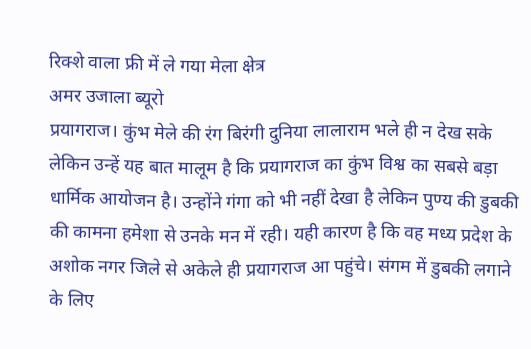रिक्शे वाला फ्री में ले गया मेला क्षेत्र
अमर उजाला ब्यूरो
प्रयागराज। कुंभ मेले की रंग बिरंगी दुनिया लालाराम भले ही न देख सके लेकिन उन्हें यह बात मालूम है कि प्रयागराज का कुंभ विश्व का सबसे बड़ा धार्मिक आयोजन है। उन्होंने गंगा को भी नहीं देखा है लेकिन पुण्य की डुबकी की कामना हमेशा से उनके मन में रही। यही कारण है कि वह मध्य प्रदेश के अशोक नगर जिले से अकेले ही प्रयागराज आ पहुंचे। संगम में डुबकी लगाने के लिए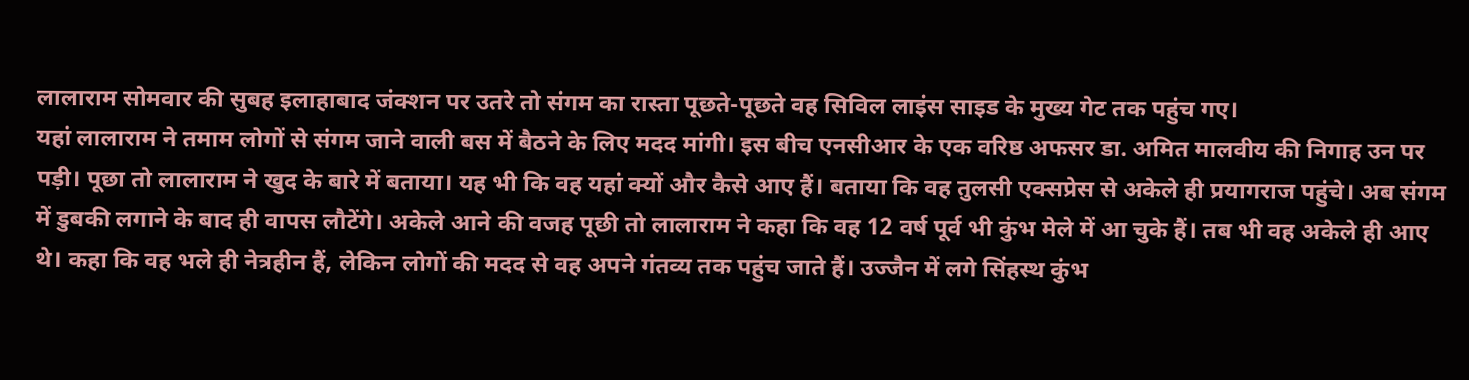लालाराम सोमवार की सुबह इलाहाबाद जंक्शन पर उतरे तो संगम का रास्ता पूछते-पूछते वह सिविल लाइंस साइड के मुख्य गेट तक पहुंच गए।
यहां लालाराम ने तमाम लोगों से संगम जाने वाली बस में बैठने के लिए मदद मांगी। इस बीच एनसीआर के एक वरिष्ठ अफसर डा. अमित मालवीय की निगाह उन पर पड़ी। पूछा तो लालाराम ने खुद के बारे में बताया। यह भी कि वह यहां क्यों और कैसे आए हैं। बताया कि वह तुलसी एक्सप्रेस से अकेले ही प्रयागराज पहुंचे। अब संगम में डुबकी लगाने के बाद ही वापस लौटेंगे। अकेले आने की वजह पूछी तो लालाराम ने कहा कि वह 12 वर्ष पूर्व भी कुंभ मेले में आ चुके हैं। तब भी वह अकेले ही आए थे। कहा कि वह भले ही नेत्रहीन हैं, लेकिन लोगों की मदद से वह अपने गंतव्य तक पहुंच जाते हैं। उज्जैन में लगे सिंहस्थ कुंभ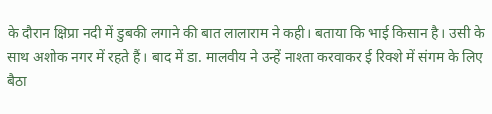के दौरान क्षिप्रा नदी में डुबकी लगाने की बात लालाराम ने कही। बताया कि भाई किसान है। उसी के साथ अशोक नगर में रहते हैं। बाद में डा. मालवीय ने उन्हें नाश्ता करवाकर ई रिक्शे में संगम के लिए बैठा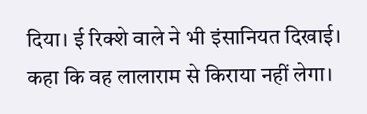दिया। ई रिक्शे वाले ने भी इंसानियत दिखाई। कहा कि वह लालाराम से किराया नहीं लेगा।